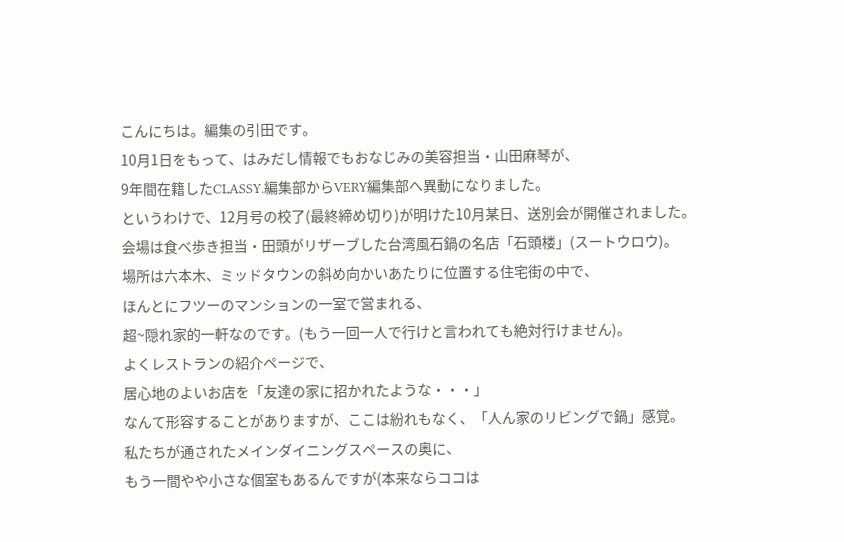こんにちは。編集の引田です。
10月1日をもって、はみだし情報でもおなじみの美容担当・山田麻琴が、
9年間在籍したCLASSY.編集部からVERY編集部へ異動になりました。
というわけで、12月号の校了(最終締め切り)が明けた10月某日、送別会が開催されました。
会場は食べ歩き担当・田頭がリザーブした台湾風石鍋の名店「石頭楼」(スートウロウ)。
場所は六本木、ミッドタウンの斜め向かいあたりに位置する住宅街の中で、
ほんとにフツーのマンションの一室で営まれる、
超~隠れ家的一軒なのです。(もう一回一人で行けと言われても絶対行けません)。
よくレストランの紹介ページで、
居心地のよいお店を「友達の家に招かれたような・・・」
なんて形容することがありますが、ここは紛れもなく、「人ん家のリビングで鍋」感覚。
私たちが通されたメインダイニングスペースの奥に、
もう一間やや小さな個室もあるんですが(本来ならココは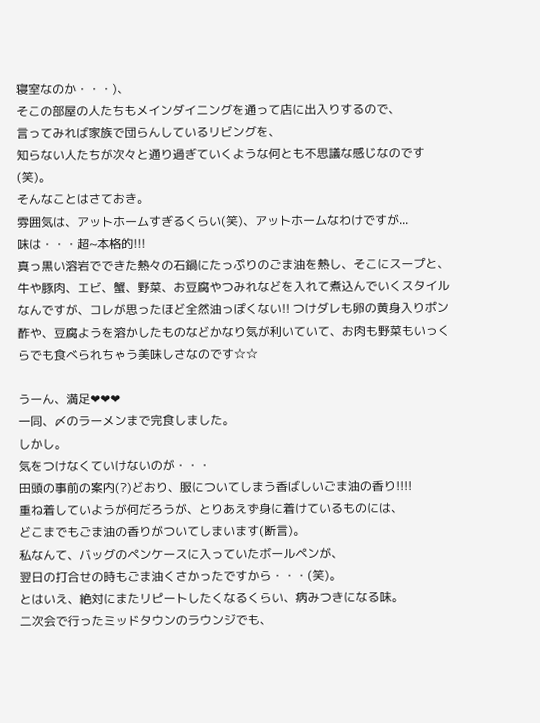寝室なのか・・・)、
そこの部屋の人たちもメインダイニングを通って店に出入りするので、
言ってみれば家族で団らんしているリビングを、
知らない人たちが次々と通り過ぎていくような何とも不思議な感じなのです(笑)。
そんなことはさておき。
雰囲気は、アットホームすぎるくらい(笑)、アットホームなわけですが...
味は・・・超~本格的!!!
真っ黒い溶岩でできた熱々の石鍋にたっぷりのごま油を熱し、そこにスープと、牛や豚肉、エビ、蟹、野菜、お豆腐やつみれなどを入れて煮込んでいくスタイルなんですが、コレが思ったほど全然油っぽくない!! つけダレも卵の黄身入りポン酢や、豆腐ようを溶かしたものなどかなり気が利いていて、お肉も野菜もいっくらでも食べられちゃう美味しさなのです☆☆

うーん、満足❤❤❤
一同、〆のラーメンまで完食しました。
しかし。
気をつけなくていけないのが・・・
田頭の事前の案内(?)どおり、服についてしまう香ばしいごま油の香り!!!!
重ね着していようが何だろうが、とりあえず身に着けているものには、
どこまでもごま油の香りがついてしまいます(断言)。
私なんて、バッグのペンケースに入っていたボールペンが、
翌日の打合せの時もごま油くさかったですから・・・(笑)。
とはいえ、絶対にまたリピートしたくなるくらい、病みつきになる味。
二次会で行ったミッドタウンのラウンジでも、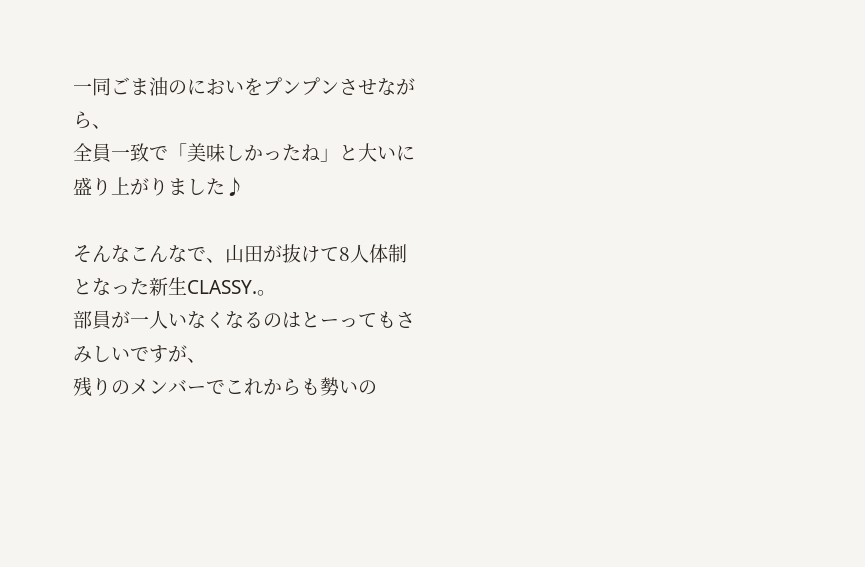一同ごま油のにおいをプンプンさせながら、
全員一致で「美味しかったね」と大いに盛り上がりました♪

そんなこんなで、山田が抜けて8人体制となった新生CLASSY.。
部員が一人いなくなるのはとーってもさみしいですが、
残りのメンバーでこれからも勢いの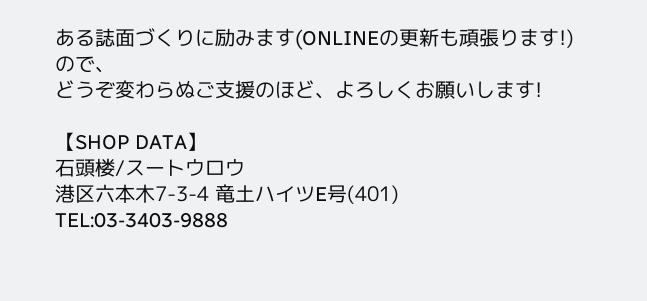ある誌面づくりに励みます(ONLINEの更新も頑張ります!)ので、
どうぞ変わらぬご支援のほど、よろしくお願いします!

【SHOP DATA】
石頭楼/スートウロウ
港区六本木7-3-4 竜土ハイツE号(401)
TEL:03-3403-9888